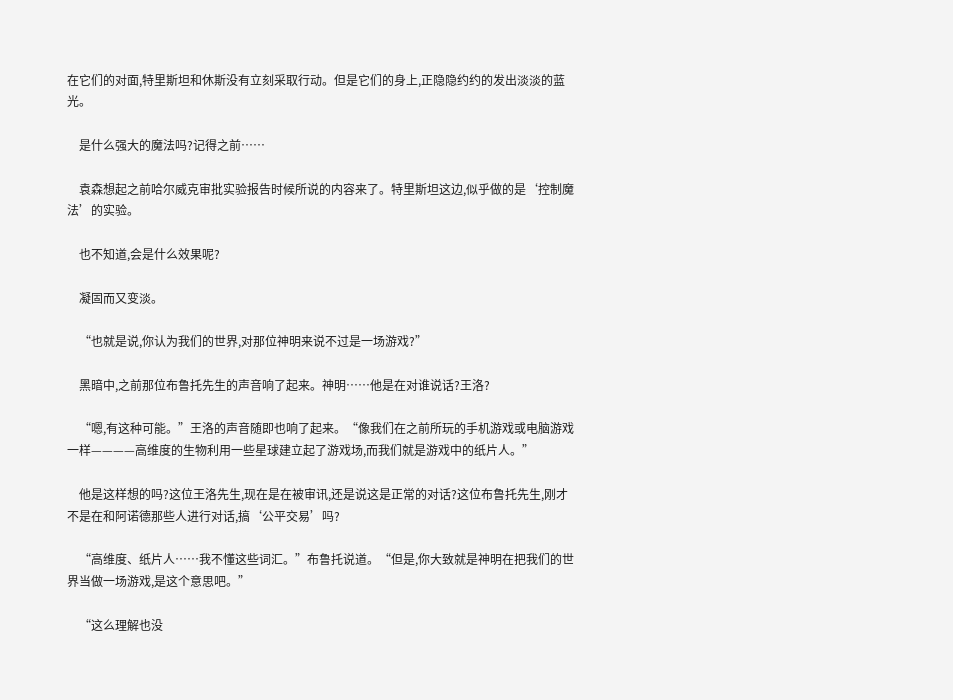在它们的对面,特里斯坦和休斯没有立刻采取行动。但是它们的身上,正隐隐约约的发出淡淡的蓝光。

    是什么强大的魔法吗?记得之前……

    袁森想起之前哈尔威克审批实验报告时候所说的内容来了。特里斯坦这边,似乎做的是‘控制魔法’的实验。

    也不知道,会是什么效果呢?

    凝固而又变淡。

    “也就是说,你认为我们的世界,对那位神明来说不过是一场游戏?”

    黑暗中,之前那位布鲁托先生的声音响了起来。神明……他是在对谁说话?王洛?

    “嗯,有这种可能。”王洛的声音随即也响了起来。“像我们在之前所玩的手机游戏或电脑游戏一样————高维度的生物利用一些星球建立起了游戏场,而我们就是游戏中的纸片人。”

    他是这样想的吗?这位王洛先生,现在是在被审讯,还是说这是正常的对话?这位布鲁托先生,刚才不是在和阿诺德那些人进行对话,搞‘公平交易’吗?

    “高维度、纸片人……我不懂这些词汇。”布鲁托说道。“但是,你大致就是神明在把我们的世界当做一场游戏,是这个意思吧。”

    “这么理解也没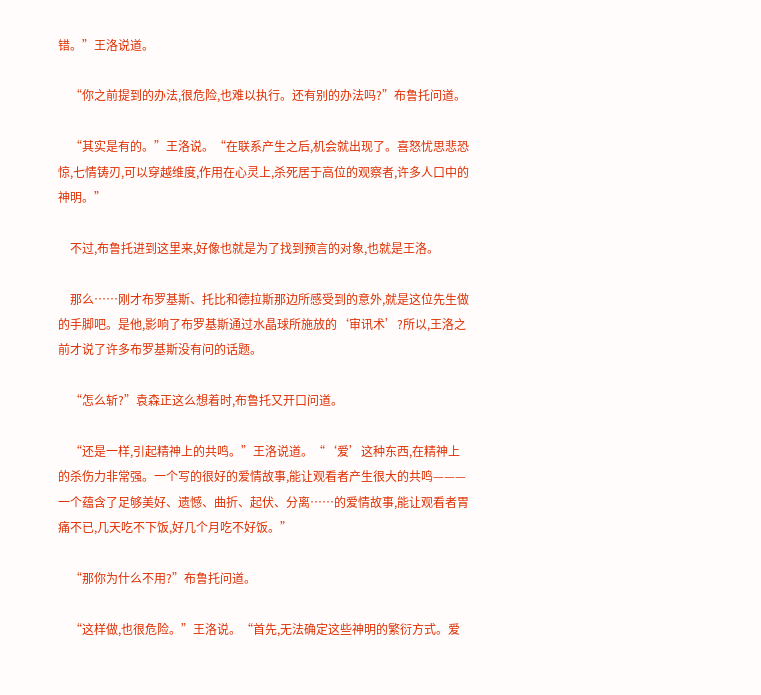错。”王洛说道。

    “你之前提到的办法,很危险,也难以执行。还有别的办法吗?”布鲁托问道。

    “其实是有的。”王洛说。“在联系产生之后,机会就出现了。喜怒忧思悲恐惊,七情铸刃,可以穿越维度,作用在心灵上,杀死居于高位的观察者,许多人口中的神明。”

    不过,布鲁托进到这里来,好像也就是为了找到预言的对象,也就是王洛。

    那么……刚才布罗基斯、托比和德拉斯那边所感受到的意外,就是这位先生做的手脚吧。是他,影响了布罗基斯通过水晶球所施放的‘审讯术’?所以,王洛之前才说了许多布罗基斯没有问的话题。

    “怎么斩?”袁森正这么想着时,布鲁托又开口问道。

    “还是一样,引起精神上的共鸣。”王洛说道。“‘爱’这种东西,在精神上的杀伤力非常强。一个写的很好的爱情故事,能让观看者产生很大的共鸣———一个蕴含了足够美好、遗憾、曲折、起伏、分离……的爱情故事,能让观看者胃痛不已,几天吃不下饭,好几个月吃不好饭。”

    “那你为什么不用?”布鲁托问道。

    “这样做,也很危险。”王洛说。“首先,无法确定这些神明的繁衍方式。爱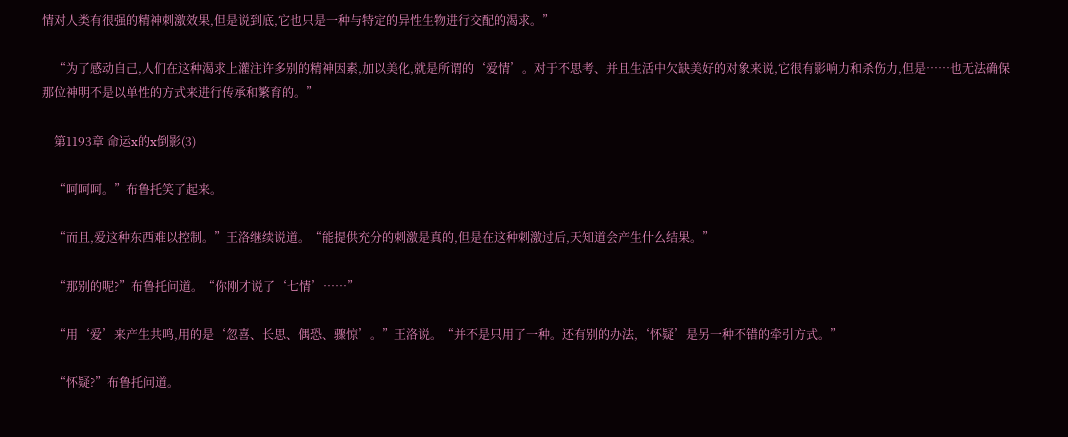情对人类有很强的精神刺激效果,但是说到底,它也只是一种与特定的异性生物进行交配的渴求。”

    “为了感动自己,人们在这种渴求上灌注许多别的精神因素,加以美化,就是所谓的‘爱情’。对于不思考、并且生活中欠缺美好的对象来说,它很有影响力和杀伤力,但是……也无法确保那位神明不是以单性的方式来进行传承和繁育的。”

    第1193章 命运x的x倒影(3)

    “呵呵呵。”布鲁托笑了起来。

    “而且,爱这种东西难以控制。”王洛继续说道。“能提供充分的刺激是真的,但是在这种刺激过后,天知道会产生什么结果。”

    “那别的呢?”布鲁托问道。“你刚才说了‘七情’……”

    “用‘爱’来产生共鸣,用的是‘忽喜、长思、偶恐、骤惊’。”王洛说。“并不是只用了一种。还有别的办法,‘怀疑’是另一种不错的牵引方式。”

    “怀疑?”布鲁托问道。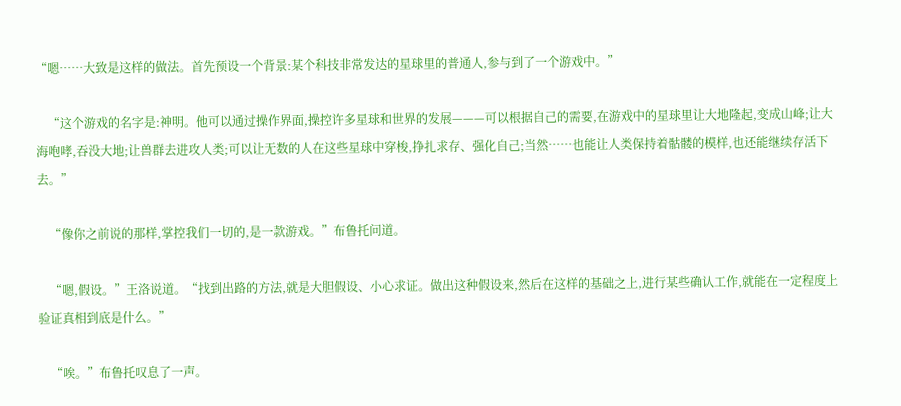“嗯……大致是这样的做法。首先预设一个背景:某个科技非常发达的星球里的普通人,参与到了一个游戏中。”

    “这个游戏的名字是:神明。他可以通过操作界面,操控许多星球和世界的发展———可以根据自己的需要,在游戏中的星球里让大地隆起,变成山峰;让大海咆哮,吞没大地;让兽群去进攻人类;可以让无数的人在这些星球中穿梭,挣扎求存、强化自己;当然……也能让人类保持着骷髅的模样,也还能继续存活下去。”

    “像你之前说的那样,掌控我们一切的,是一款游戏。”布鲁托问道。

    “嗯,假设。”王洛说道。“找到出路的方法,就是大胆假设、小心求证。做出这种假设来,然后在这样的基础之上,进行某些确认工作,就能在一定程度上验证真相到底是什么。”

    “唉。”布鲁托叹息了一声。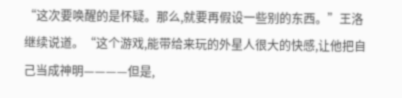“这次要唤醒的是怀疑。那么,就要再假设一些别的东西。”王洛继续说道。“这个游戏,能带给来玩的外星人很大的快感,让他把自己当成神明————但是,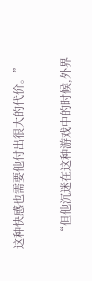这种快感也需要他付出很大的代价。”

    “但他沉迷在这种游戏中的时候,外界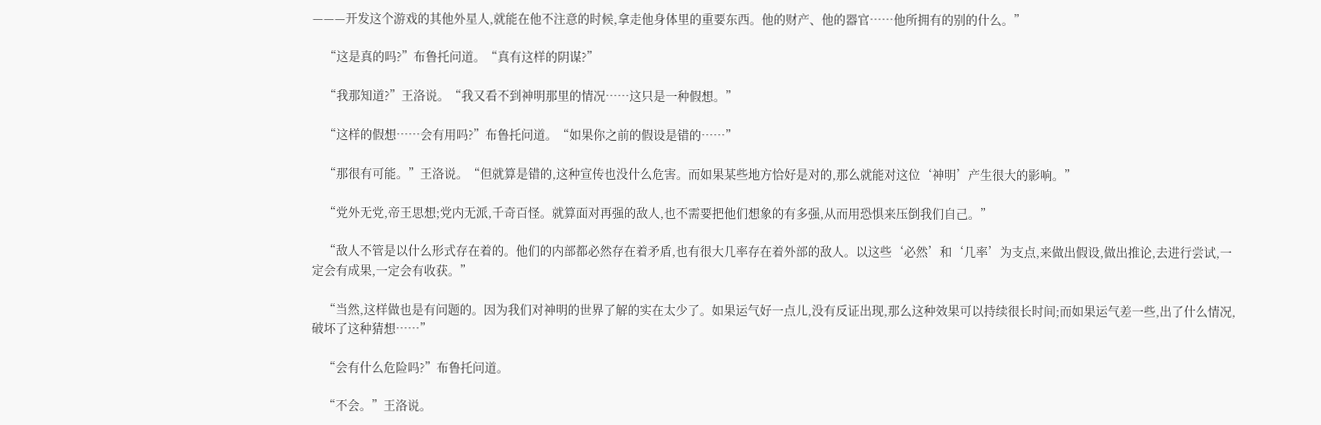———开发这个游戏的其他外星人,就能在他不注意的时候,拿走他身体里的重要东西。他的财产、他的器官……他所拥有的别的什么。”

    “这是真的吗?”布鲁托问道。“真有这样的阴谋?”

    “我那知道?”王洛说。“我又看不到神明那里的情况……这只是一种假想。”

    “这样的假想……会有用吗?”布鲁托问道。“如果你之前的假设是错的……”

    “那很有可能。”王洛说。“但就算是错的,这种宣传也没什么危害。而如果某些地方恰好是对的,那么就能对这位‘神明’产生很大的影响。”

    “党外无党,帝王思想;党内无派,千奇百怪。就算面对再强的敌人,也不需要把他们想象的有多强,从而用恐惧来压倒我们自己。”

    “敌人不管是以什么形式存在着的。他们的内部都必然存在着矛盾,也有很大几率存在着外部的敌人。以这些‘必然’和‘几率’为支点,来做出假设,做出推论,去进行尝试,一定会有成果,一定会有收获。”

    “当然,这样做也是有问题的。因为我们对神明的世界了解的实在太少了。如果运气好一点儿,没有反证出现,那么这种效果可以持续很长时间;而如果运气差一些,出了什么情况,破坏了这种猜想……”

    “会有什么危险吗?”布鲁托问道。

    “不会。”王洛说。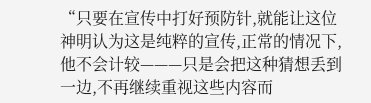“只要在宣传中打好预防针,就能让这位神明认为这是纯粹的宣传,正常的情况下,他不会计较———只是会把这种猜想丢到一边,不再继续重视这些内容而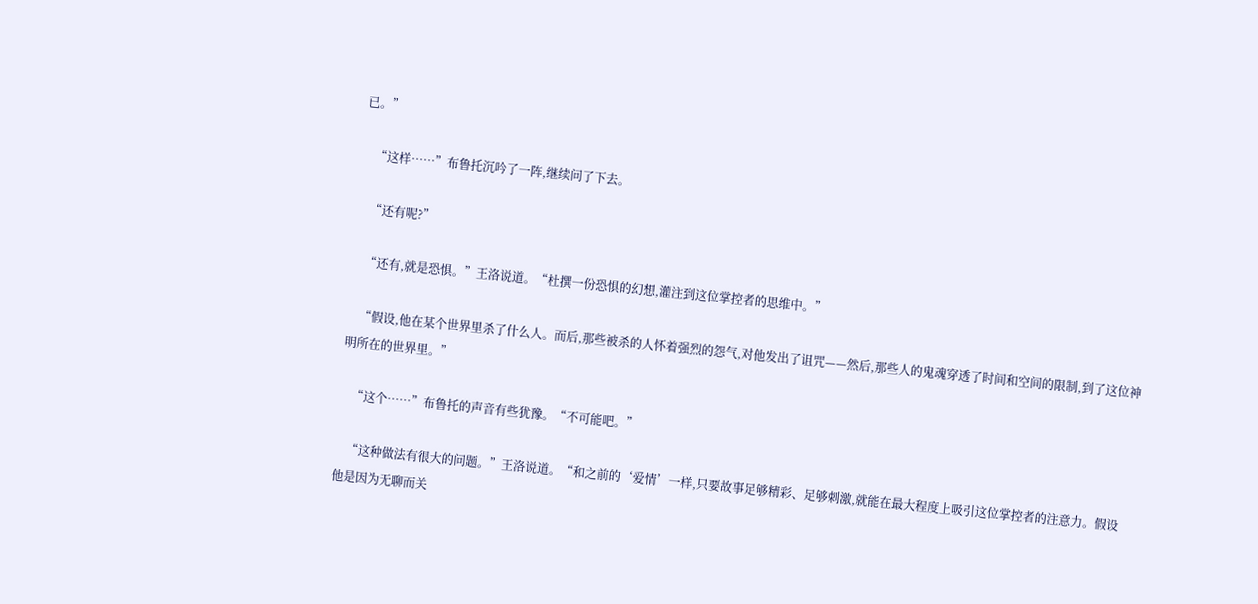已。”

    “这样……”布鲁托沉吟了一阵,继续问了下去。

    “还有呢?”

    “还有,就是恐惧。”王洛说道。“杜撰一份恐惧的幻想,灌注到这位掌控者的思维中。”

    “假设,他在某个世界里杀了什么人。而后,那些被杀的人怀着强烈的怨气,对他发出了诅咒——然后,那些人的鬼魂穿透了时间和空间的限制,到了这位神明所在的世界里。”

    “这个……”布鲁托的声音有些犹豫。“不可能吧。”

    “这种做法有很大的问题。”王洛说道。“和之前的‘爱情’一样,只要故事足够精彩、足够刺激,就能在最大程度上吸引这位掌控者的注意力。假设他是因为无聊而关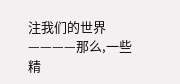注我们的世界————那么,一些精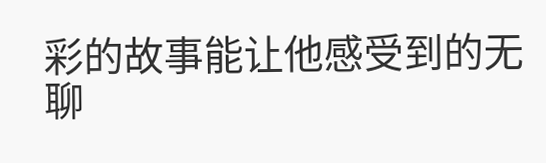彩的故事能让他感受到的无聊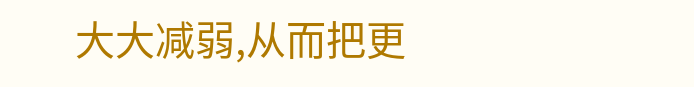大大减弱,从而把更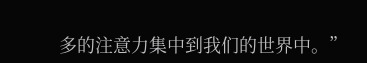多的注意力集中到我们的世界中。”